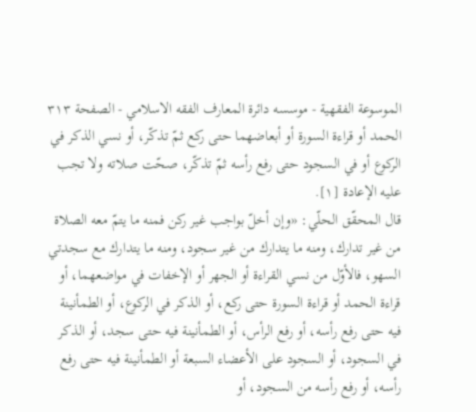الموسوعة الفقهية - موسسه دائرة المعارف الفقه الاسلامي - الصفحة ٣١٣
الحمد أو قراءة السورة أو أبعاضهما حتى ركع ثمّ تذكّر، أو نسي الذكر في الركوع أو في السجود حتى رفع رأسه ثمّ تذكّر، صحّت صلاته ولا تجب عليه الإعادة [١].
قال المحقّق الحلّي: «وإن أخلّ بواجب غير ركن فمنه ما يتمّ معه الصلاة من غير تدارك، ومنه ما يتدارك من غير سجود، ومنه ما يتدارك مع سجدتي السهو، فالأوّل من نسي القراءة أو الجهر أو الإخفات في مواضعهما، أو قراءة الحمد أو قراءة السورة حتى ركع، أو الذكر في الركوع، أو الطمأنينة فيه حتى رفع رأسه، أو رفع الرأس، أو الطمأنينة فيه حتى سجد، أو الذكر في السجود، أو السجود على الأعضاء السبعة أو الطمأنينة فيه حتى رفع رأسه، أو رفع رأسه من السجود، أو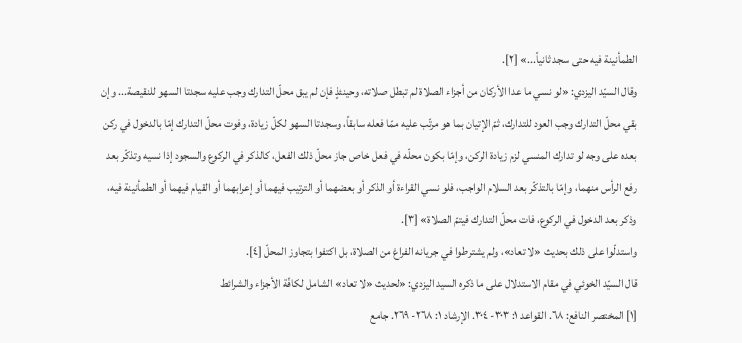الطمأنينة فيه حتى سجد ثانياً...» [٢].
وقال السيّد اليزدي: «لو نسي ما عدا الأركان من أجزاء الصلاة لم تبطل صلاته، وحينئذٍ فإن لم يبق محلّ التدارك وجب عليه سجدتا السهو للنقيصة... وإن بقي محلّ التدارك وجب العود للتدارك، ثمّ الإتيان بما هو مرتّب عليه ممّا فعله سابقاً، وسجدتا السهو لكلّ زيادة، وفوت محلّ التدارك إمّا بالدخول في ركن بعده على وجه لو تدارك المنسي لزم زيادة الركن، وإمّا بكون محلّه في فعل خاص جاز محلّ ذلك الفعل، كالذكر في الركوع والسجود إذا نسيه وتذكّر بعد رفع الرأس منهما، وإمّا بالتذكّر بعد السلام الواجب، فلو نسي القراءة أو الذكر أو بعضهما أو الترتيب فيهما أو إعرابهما أو القيام فيهما أو الطمأنينة فيه، وذكر بعد الدخول في الركوع، فات محلّ التدارك فيتمّ الصلاة» [٣].
واستدلّوا على ذلك بحديث «لا تعاد»، ولم يشترطوا في جريانه الفراغ من الصلاة، بل اكتفوا بتجاوز المحلّ [٤].
قال السيّد الخوئي في مقام الاستدلال على ما ذكره السيد اليزدي: «لحديث «لا تعاد» الشامل لكافّة الأجزاء والشرائط
[١] المختصر النافع: ٦٨. القواعد ١: ٣٠٣- ٣٠٤. الإرشاد ١: ٢٦٨- ٢٦٩. جامع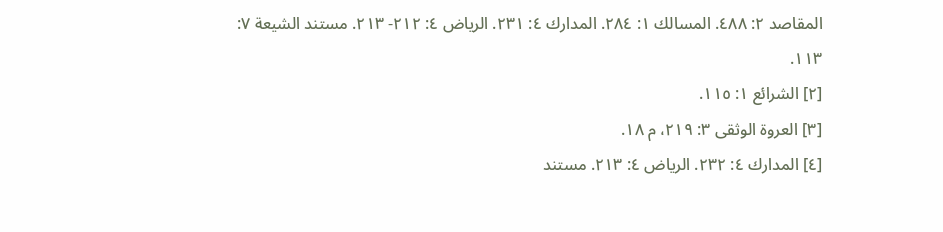المقاصد ٢: ٤٨٨. المسالك ١: ٢٨٤. المدارك ٤: ٢٣١. الرياض ٤: ٢١٢- ٢١٣. مستند الشيعة ٧: ١١٣.
[٢] الشرائع ١: ١١٥.
[٣] العروة الوثقى ٣: ٢١٩، م ١٨.
[٤] المدارك ٤: ٢٣٢. الرياض ٤: ٢١٣. مستند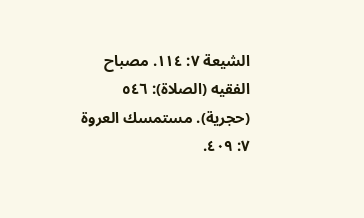الشيعة ٧: ١١٤. مصباح الفقيه (الصلاة): ٥٤٦ (حجرية). مستمسك العروة ٧: ٤٠٩.